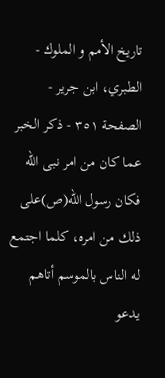تاريخ الأمم و الملوك - الطبري، ابن جرير - الصفحة ٣٥١ - ذكر الخبر عما كان من امر نبى الله
فكان رسول الله(ص)على ذلك من امره، كلما اجتمع له الناس بالموسم أتاهم يدعو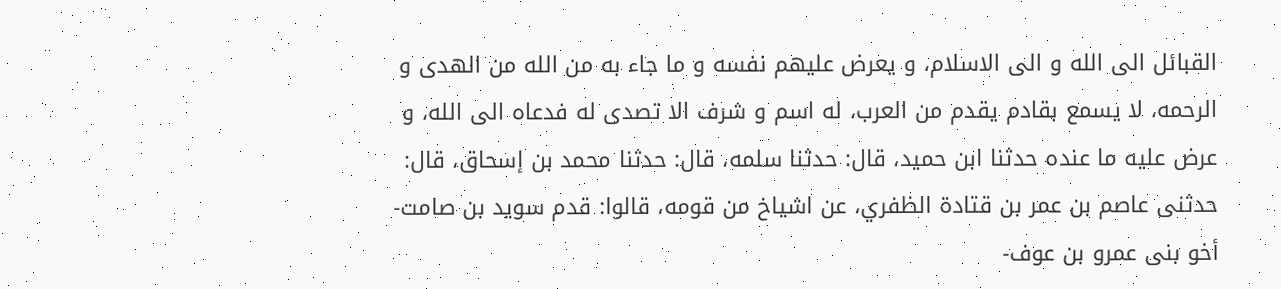القبائل الى الله و الى الاسلام، و يعرض عليهم نفسه و ما جاء به من الله من الهدى و الرحمه، لا يسمع بقادم يقدم من العرب، له اسم و شرف الا تصدى له فدعاه الى الله، و عرض عليه ما عنده حدثنا ابن حميد، قال: حدثنا سلمه، قال: حدثنا محمد بن إسحاق، قال: حدثنى عاصم بن عمر بن قتادة الظفري، عن اشياخ من قومه، قالوا: قدم سويد بن صامت- أخو بنى عمرو بن عوف-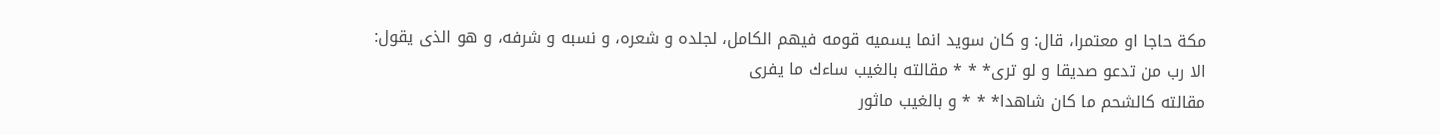مكة حاجا او معتمرا، قال: و كان سويد انما يسميه قومه فيهم الكامل، لجلده و شعره، و نسبه و شرفه، و هو الذى يقول:
الا رب من تدعو صديقا و لو ترى* * * مقالته بالغيب ساءك ما يفرى
مقالته كالشحم ما كان شاهدا* * * و بالغيب ماثور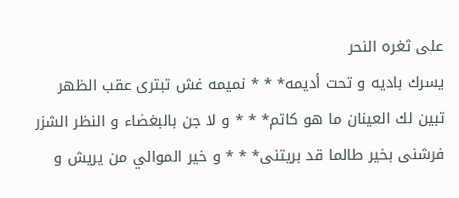على ثغره النحر
يسرك باديه و تحت أديمه* * * نميمه غش تبترى عقب الظهر
تبين لك العينان ما هو كاتم* * * و لا جن بالبغضاء و النظر الشزر
فرشنى بخير طالما قد بريتنى* * * و خير الموالي من يريش و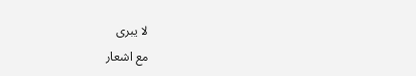لا يبرى
مع اشعار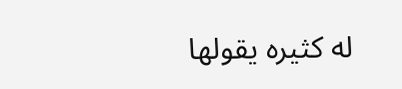له كثيره يقولها